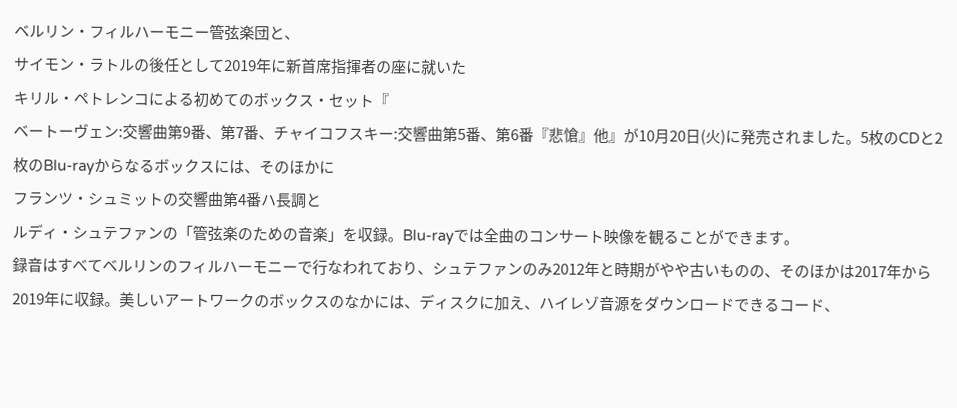ベルリン・フィルハーモニー管弦楽団と、
サイモン・ラトルの後任として2019年に新首席指揮者の座に就いた
キリル・ペトレンコによる初めてのボックス・セット『
ベートーヴェン:交響曲第9番、第7番、チャイコフスキー:交響曲第5番、第6番『悲愴』他』が10月20日(火)に発売されました。5枚のCDと2枚のBlu-rayからなるボックスには、そのほかに
フランツ・シュミットの交響曲第4番ハ長調と
ルディ・シュテファンの「管弦楽のための音楽」を収録。Blu-rayでは全曲のコンサート映像を観ることができます。
録音はすべてベルリンのフィルハーモニーで行なわれており、シュテファンのみ2012年と時期がやや古いものの、そのほかは2017年から2019年に収録。美しいアートワークのボックスのなかには、ディスクに加え、ハイレゾ音源をダウンロードできるコード、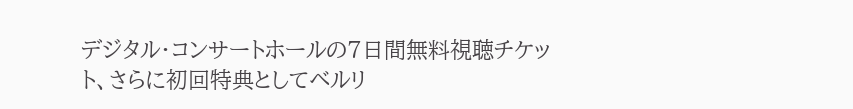デジタル・コンサートホールの7日間無料視聴チケット、さらに初回特典としてベルリ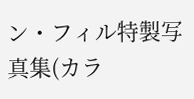ン・フィル特製写真集(カラ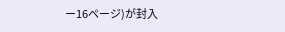ー16ページ)が封入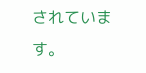されています。